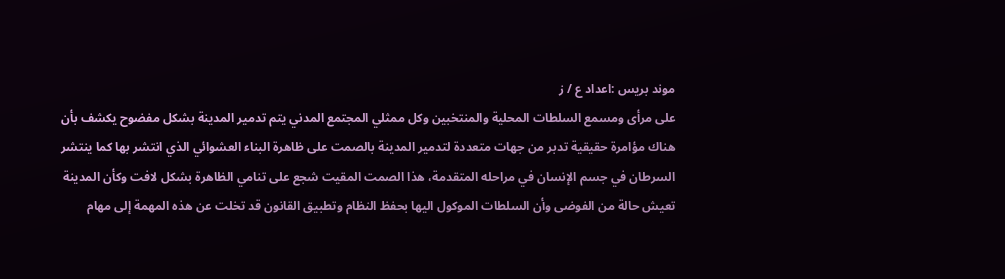موند بريس :اعداد ع / ز
على مرأى ومسمع السلطات المحلية والمنتخبين وكل ممثلي المجتمع المدني يتم تدمير المدينة بشكل مفضوح يكشف بأن هناك مؤامرة حقيقية تدبر من جهات متعددة لتدمير المدينة بالصمت على ظاهرة البناء العشوائي الذي انتشر بها كما ينتشر السرطان في جسم الإنسان في مراحله المتقدمة، هذا الصمت المقيت شجع على تنامي الظاهرة بشكل لافت وكأن المدينة تعيش حالة من الفوضى وأن السلطات الموكول اليها بحفظ النظام وتطبيق القانون قد تخلت عن هذه المهمة إلى مهام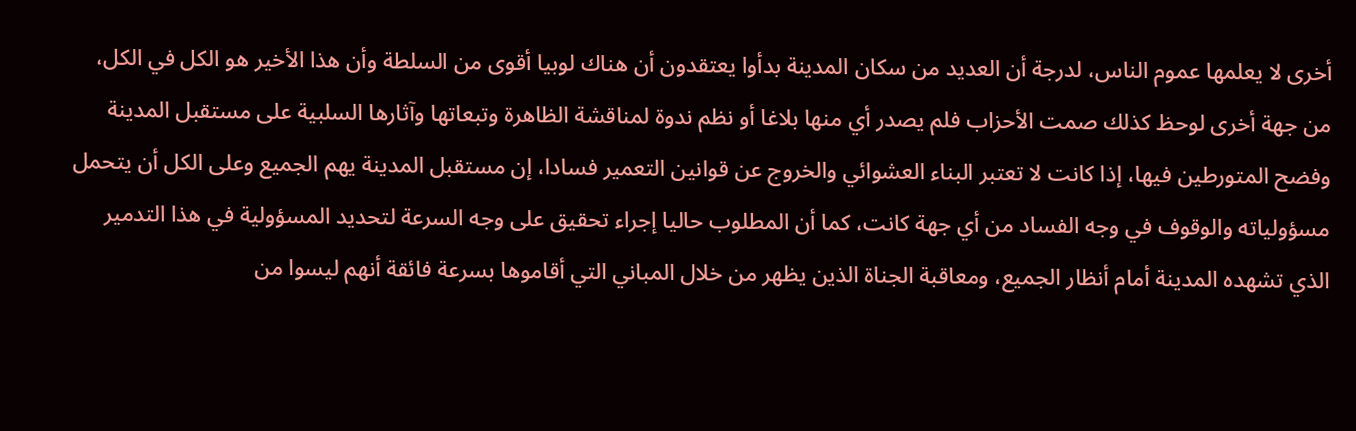أخرى لا يعلمها عموم الناس، لدرجة أن العديد من سكان المدينة بدأوا يعتقدون أن هناك لوبيا أقوى من السلطة وأن هذا الأخير هو الكل في الكل، من جهة أخرى لوحظ كذلك صمت الأحزاب فلم يصدر أي منها بلاغا أو نظم ندوة لمناقشة الظاهرة وتبعاتها وآثارها السلبية على مستقبل المدينة وفضح المتورطين فيها، إذا كانت لا تعتبر البناء العشوائي والخروج عن قوانين التعمير فسادا، إن مستقبل المدينة يهم الجميع وعلى الكل أن يتحمل مسؤولياته والوقوف في وجه الفساد من أي جهة كانت، كما أن المطلوب حاليا إجراء تحقيق على وجه السرعة لتحديد المسؤولية في هذا التدمير الذي تشهده المدينة أمام أنظار الجميع، ومعاقبة الجناة الذين يظهر من خلال المباني التي أقاموها بسرعة فائقة أنهم ليسوا من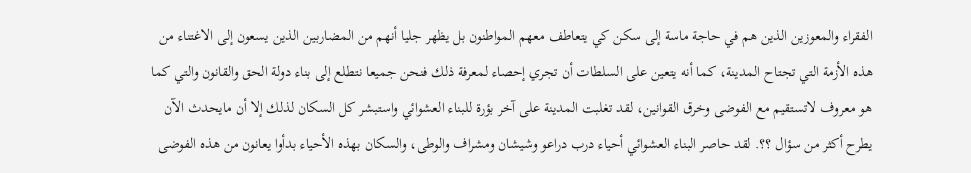الفقراء والمعوزين الذين هم في حاجة ماسة إلى سكن كي يتعاطف معهم المواطنون بل يظهر جليا أنهم من المضاربين الذين يسعون إلى الاغتناء من هذه الأزمة التي تجتاح المدينة، كما أنه يتعين على السلطات أن تجري إحصاء لمعرفة ذلك فنحن جميعا نتطلع إلى بناء دولة الحق والقانون والتي كما هو معروف لاتستقيم مع الفوضى وخرق القوانين، لقد تغلبت المدينة على آخر بؤرة للبناء العشوائي واستبشر كل السكان لذلك إلا أن مايحدث الآن يطرح أكثر من سؤال ؟؟. لقد حاصر البناء العشوائي أحياء درب دراعو وشيشان ومشراف والوطى، والسكان بهذه الأحياء بدأوا يعانون من هذه الفوضى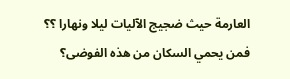العارمة حيث ضجيج الآليات ليلا ونهارا ؟؟
فمن يحمي السكان من هذه الفوضى؟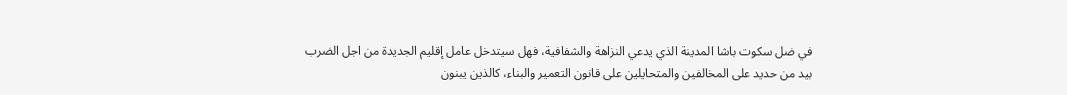في ضل سكوت باشا المدينة الذي يدعي النزاهة والشفافية، فهل سيتدخل عامل إقليم الجديدة من اجل الضرب بيد من حديد على المخالفين والمتحايلين على قانون التعمير والبناء، كالذين يبنون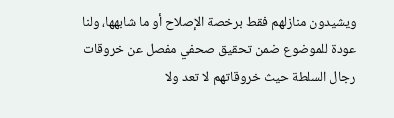ويشيدون منازلهم فقط برخصة الإصلاح أو ما شابهها، ولنا عودة للموضوع ضمن تحقيق صحفي مفصل عن خروقات رجال السلطة حيث خروقاتهم لا تعد ولا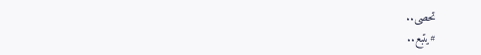تحصى..
#يتبع..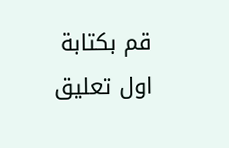قم بكتابة اول تعليق